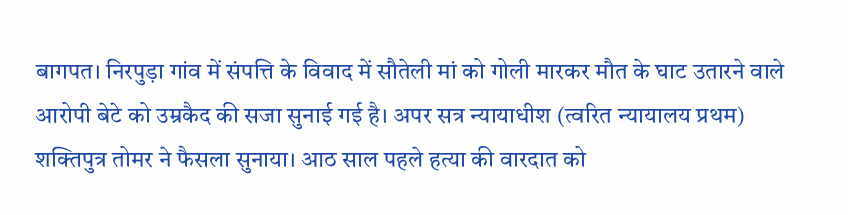बागपत। निरपुड़ा गांव में संपत्ति के विवाद में सौतेली मां को गोली मारकर मौत के घाट उतारने वाले आरोपी बेटे को उम्रकैद की सजा सुनाई गई है। अपर सत्र न्यायाधीश (त्वरित न्यायालय प्रथम) शक्तिपुत्र तोमर ने फैसला सुनाया। आठ साल पहले हत्या की वारदात को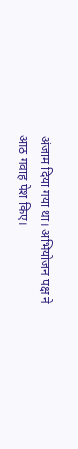अंजाम दिया गया था। अभियोजन पक्ष ने आठ गवाह पेश किए।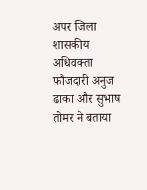अपर जिला शासकीय अधिवक्ता फौजदारी अनुज ढाका और सुभाष तोमर ने बताया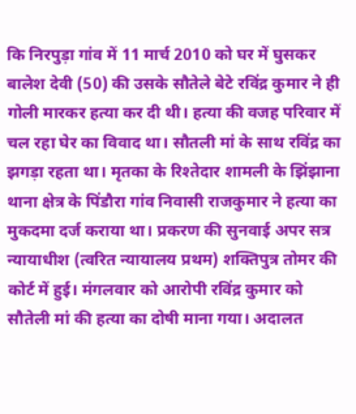कि निरपुड़ा गांव में 11 मार्च 2010 को घर में घुसकर बालेश देवी (50) की उसके सौतेले बेटे रविंद्र कुमार ने ही गोली मारकर हत्या कर दी थी। हत्या की वजह परिवार में चल रहा घेर का विवाद था। सौतली मां के साथ रविंद्र का झगड़ा रहता था। मृतका के रिश्तेदार शामली के झिंझाना थाना क्षेत्र के पिंडौरा गांव निवासी राजकुमार ने हत्या का मुकदमा दर्ज कराया था। प्रकरण की सुनवाई अपर सत्र न्यायाधीश (त्वरित न्यायालय प्रथम) शक्तिपुत्र तोमर की कोर्ट में हुई। मंगलवार को आरोपी रविंद्र कुमार को सौतेली मां की हत्या का दोषी माना गया। अदालत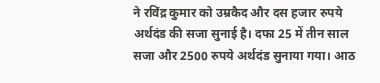ने रविंद्र कुमार को उम्रकैद और दस हजार रुपये अर्थदंड की सजा सुनाई है। दफा 25 में तीन साल सजा और 2500 रुपये अर्थदंड सुनाया गया। आठ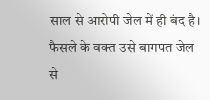साल से आरोपी जेल में ही बंद है। फैसले के वक्त उसे बागपत जेल से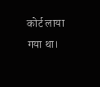कोर्ट लाया गया था।